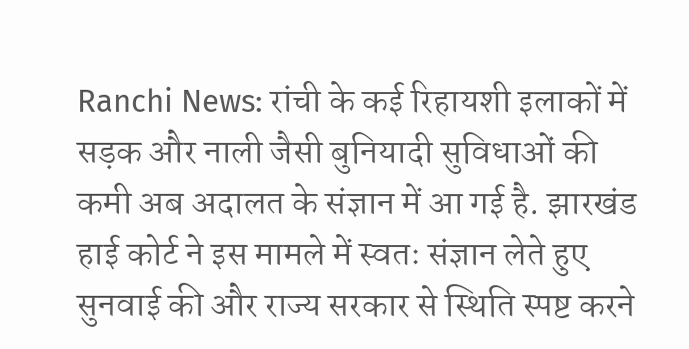Ranchi News: रांची के कई रिहायशी इलाकों में सड़क और नाली जैसी बुनियादी सुविधाओं की कमी अब अदालत के संज्ञान में आ गई है. झारखंड हाई कोर्ट ने इस मामले में स्वतः संज्ञान लेते हुए सुनवाई की और राज्य सरकार से स्थिति स्पष्ट करने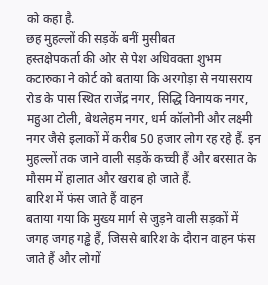को कहा है.
छह मुहल्लों की सड़कें बनीं मुसीबत
हस्तक्षेपकर्ता की ओर से पेश अधिवक्ता शुभम कटारुका ने कोर्ट को बताया कि अरगोड़ा से नयासराय रोड के पास स्थित राजेंद्र नगर, सिद्धि विनायक नगर, महुआ टोली, बेथलेहम नगर, धर्म कॉलोनी और लक्ष्मी नगर जैसे इलाकों में करीब 50 हजार लोग रह रहे हैं. इन मुहल्लों तक जाने वाली सड़कें कच्ची हैं और बरसात के मौसम में हालात और खराब हो जाते हैं.
बारिश में फंस जाते हैं वाहन
बताया गया कि मुख्य मार्ग से जुड़ने वाली सड़कों में जगह जगह गड्ढे हैं, जिससे बारिश के दौरान वाहन फंस जाते हैं और लोगों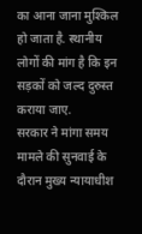का आना जाना मुश्किल हो जाता है. स्थानीय लोगों की मांग है कि इन सड़कों को जल्द दुरुस्त कराया जाए.
सरकार ने मांगा समय
मामले की सुनवाई के दौरान मुख्य न्यायाधीश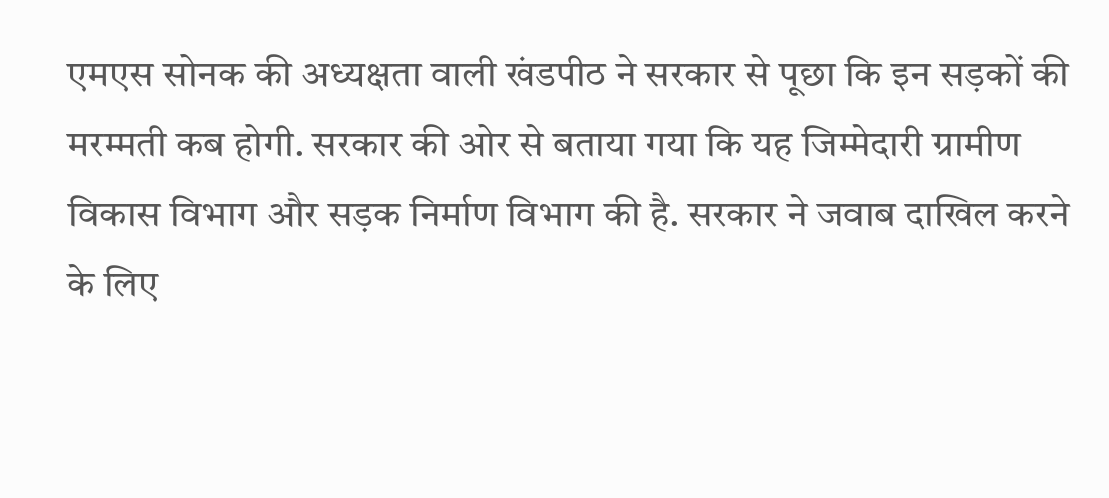एमएस सोनक की अध्यक्षता वाली खंडपीठ ने सरकार से पूछा कि इन सड़कों की मरम्मती कब होगी. सरकार की ओर से बताया गया कि यह जिम्मेदारी ग्रामीण विकास विभाग और सड़क निर्माण विभाग की है. सरकार ने जवाब दाखिल करने के लिए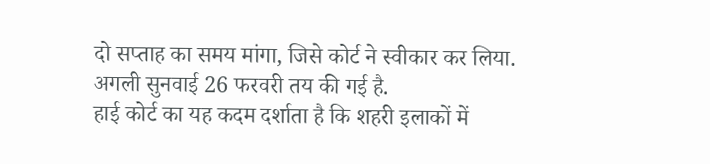दो सप्ताह का समय मांगा, जिसे कोर्ट ने स्वीकार कर लिया. अगली सुनवाई 26 फरवरी तय की गई है.
हाई कोर्ट का यह कदम दर्शाता है कि शहरी इलाकों में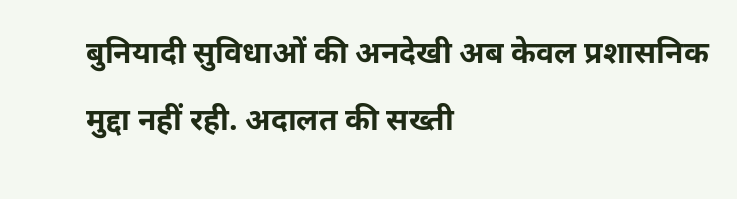बुनियादी सुविधाओं की अनदेखी अब केवल प्रशासनिक मुद्दा नहीं रही. अदालत की सख्ती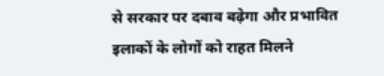से सरकार पर दबाव बढ़ेगा और प्रभावित इलाकों के लोगों को राहत मिलने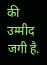की उम्मीद जगी है.